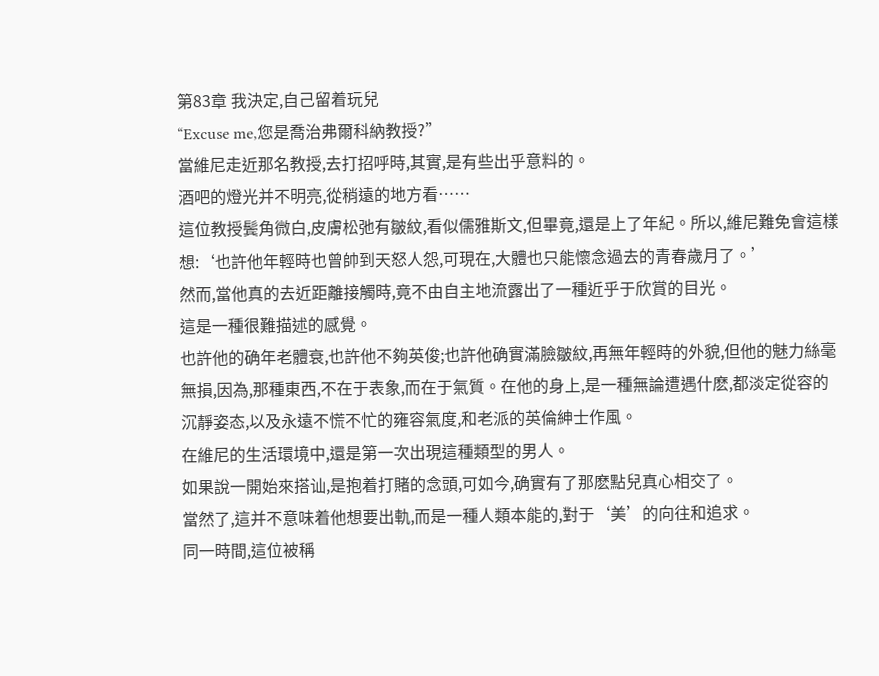第83章 我決定,自己留着玩兒
“Excuse me,您是喬治弗爾科納教授?”
當維尼走近那名教授,去打招呼時,其實,是有些出乎意料的。
酒吧的燈光并不明亮,從稍遠的地方看……
這位教授鬓角微白,皮膚松弛有皺紋,看似儒雅斯文,但畢竟,還是上了年紀。所以,維尼難免會這樣想:‘也許他年輕時也曾帥到天怒人怨,可現在,大體也只能懷念過去的青春歲月了。’
然而,當他真的去近距離接觸時,竟不由自主地流露出了一種近乎于欣賞的目光。
這是一種很難描述的感覺。
也許他的确年老體衰,也許他不夠英俊;也許他确實滿臉皺紋,再無年輕時的外貌,但他的魅力絲毫無損,因為,那種東西,不在于表象,而在于氣質。在他的身上,是一種無論遭遇什麽,都淡定從容的沉靜姿态,以及永遠不慌不忙的雍容氣度,和老派的英倫紳士作風。
在維尼的生活環境中,還是第一次出現這種類型的男人。
如果說一開始來搭讪,是抱着打賭的念頭,可如今,确實有了那麽點兒真心相交了。
當然了,這并不意味着他想要出軌,而是一種人類本能的,對于‘美’的向往和追求。
同一時間,這位被稱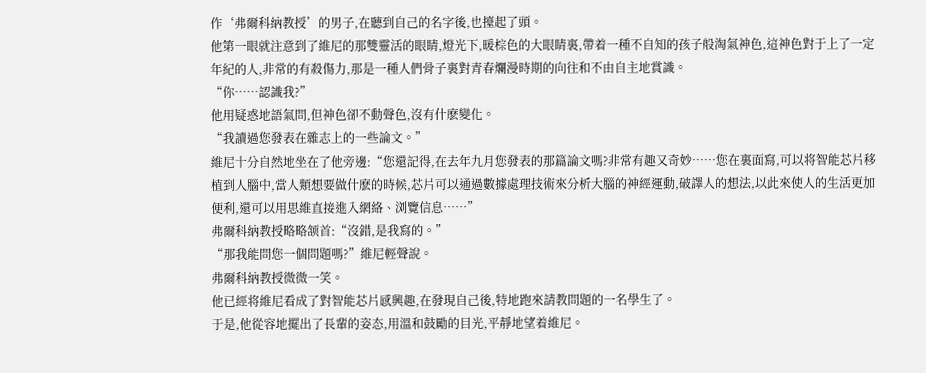作‘弗爾科納教授’的男子,在聽到自己的名字後,也擡起了頭。
他第一眼就注意到了維尼的那雙靈活的眼睛,燈光下,暖棕色的大眼睛裏,帶着一種不自知的孩子般淘氣神色,這神色對于上了一定年紀的人,非常的有殺傷力,那是一種人們骨子裏對青春爛漫時期的向往和不由自主地賞識。
“你……認識我?”
他用疑惑地語氣問,但神色卻不動聲色,沒有什麽變化。
“我讀過您發表在雜志上的一些論文。”
維尼十分自然地坐在了他旁邊:“您還記得,在去年九月您發表的那篇論文嗎?非常有趣又奇妙……您在裏面寫,可以将智能芯片移植到人腦中,當人類想要做什麽的時候,芯片可以通過數據處理技術來分析大腦的神經運動,破譯人的想法,以此來使人的生活更加便利,還可以用思維直接進入網絡、浏覽信息……”
弗爾科納教授略略颔首:“沒錯,是我寫的。”
“那我能問您一個問題嗎?”維尼輕聲說。
弗爾科納教授微微一笑。
他已經将維尼看成了對智能芯片感興趣,在發現自己後,特地跑來請教問題的一名學生了。
于是,他從容地擺出了長輩的姿态,用溫和鼓勵的目光,平靜地望着維尼。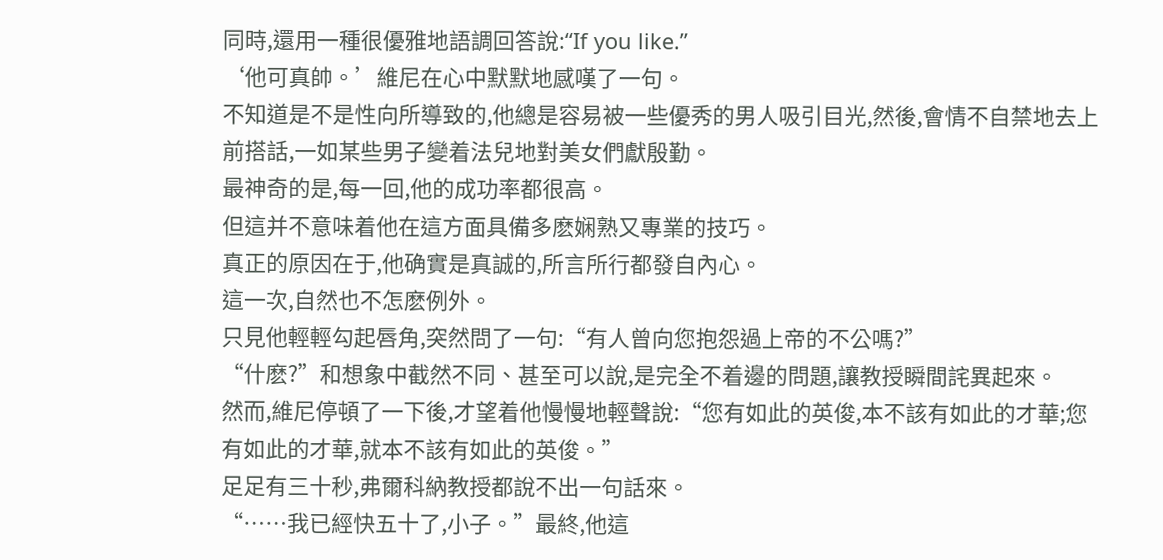同時,還用一種很優雅地語調回答說:“If you like.”
‘他可真帥。’維尼在心中默默地感嘆了一句。
不知道是不是性向所導致的,他總是容易被一些優秀的男人吸引目光,然後,會情不自禁地去上前搭話,一如某些男子變着法兒地對美女們獻殷勤。
最神奇的是,每一回,他的成功率都很高。
但這并不意味着他在這方面具備多麽娴熟又專業的技巧。
真正的原因在于,他确實是真誠的,所言所行都發自內心。
這一次,自然也不怎麽例外。
只見他輕輕勾起唇角,突然問了一句:“有人曾向您抱怨過上帝的不公嗎?”
“什麽?”和想象中截然不同、甚至可以說,是完全不着邊的問題,讓教授瞬間詫異起來。
然而,維尼停頓了一下後,才望着他慢慢地輕聲說:“您有如此的英俊,本不該有如此的才華;您有如此的才華,就本不該有如此的英俊。”
足足有三十秒,弗爾科納教授都說不出一句話來。
“……我已經快五十了,小子。”最終,他這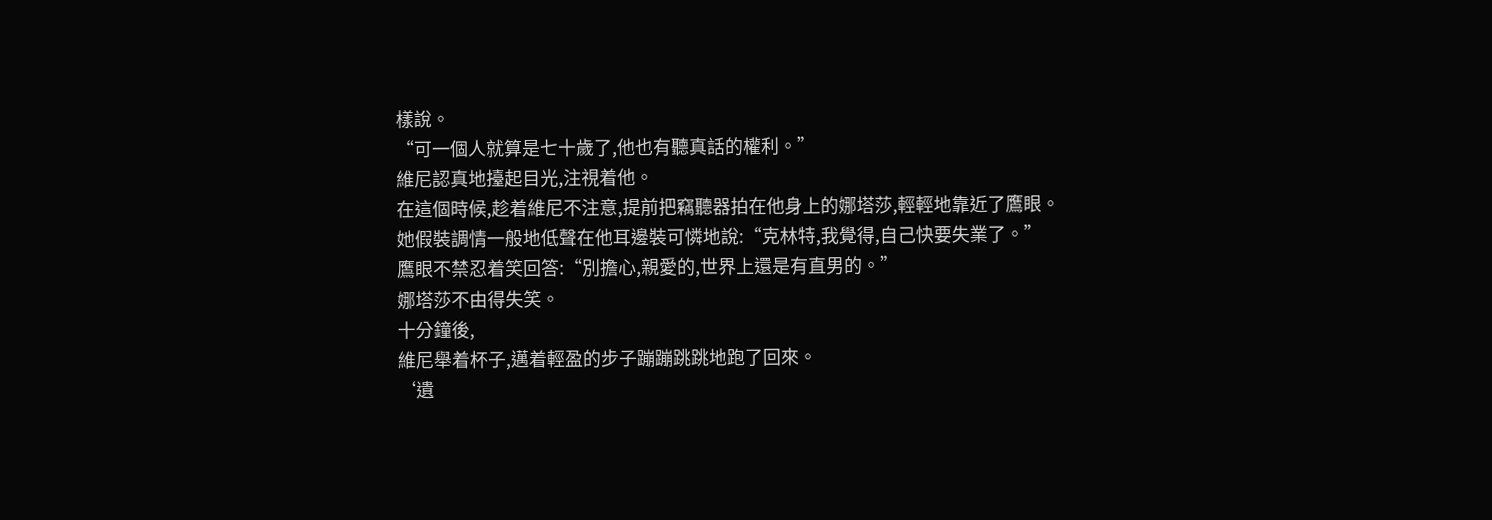樣說。
“可一個人就算是七十歲了,他也有聽真話的權利。”
維尼認真地擡起目光,注視着他。
在這個時候,趁着維尼不注意,提前把竊聽器拍在他身上的娜塔莎,輕輕地靠近了鷹眼。
她假裝調情一般地低聲在他耳邊裝可憐地說:“克林特,我覺得,自己快要失業了。”
鷹眼不禁忍着笑回答:“別擔心,親愛的,世界上還是有直男的。”
娜塔莎不由得失笑。
十分鐘後,
維尼舉着杯子,邁着輕盈的步子蹦蹦跳跳地跑了回來。
‘遺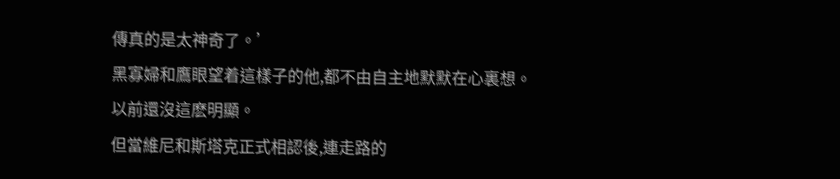傳真的是太神奇了。’
黑寡婦和鷹眼望着這樣子的他,都不由自主地默默在心裏想。
以前還沒這麽明顯。
但當維尼和斯塔克正式相認後,連走路的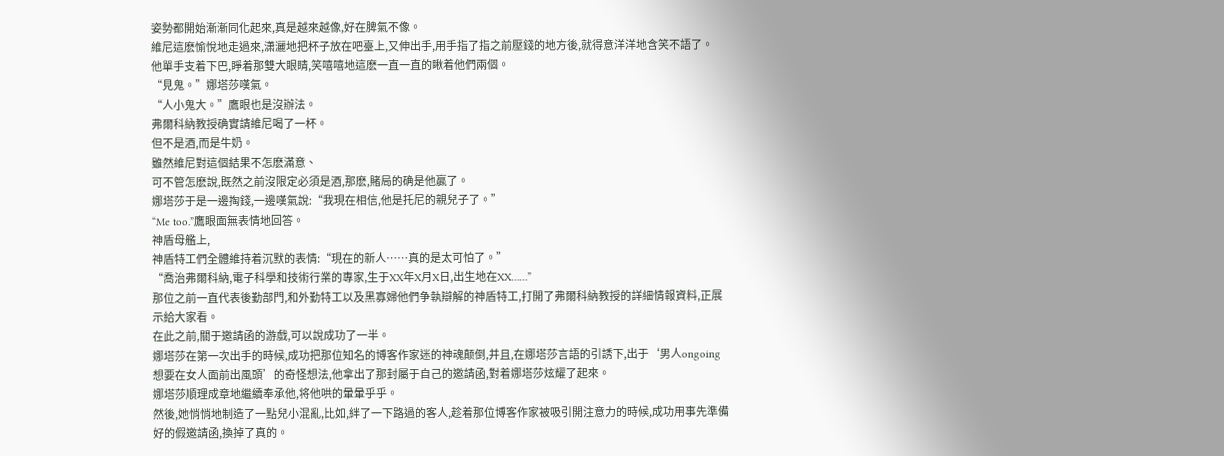姿勢都開始漸漸同化起來,真是越來越像,好在脾氣不像。
維尼這麽愉悅地走過來,潇灑地把杯子放在吧臺上,又伸出手,用手指了指之前壓錢的地方後,就得意洋洋地含笑不語了。
他單手支着下巴,睜着那雙大眼睛,笑嘻嘻地這麽一直一直的瞅着他們兩個。
“見鬼。”娜塔莎嘆氣。
“人小鬼大。”鷹眼也是沒辦法。
弗爾科納教授确實請維尼喝了一杯。
但不是酒,而是牛奶。
雖然維尼對這個結果不怎麽滿意、
可不管怎麽說,既然之前沒限定必須是酒,那麽,賭局的确是他贏了。
娜塔莎于是一邊掏錢,一邊嘆氣說:“我現在相信,他是托尼的親兒子了。”
“Me too.”鷹眼面無表情地回答。
神盾母艦上,
神盾特工們全體維持着沉默的表情:“現在的新人……真的是太可怕了。”
“喬治弗爾科納,電子科學和技術行業的專家,生于XX年X月X日,出生地在XX……”
那位之前一直代表後勤部門,和外勤特工以及黑寡婦他們争執辯解的神盾特工,打開了弗爾科納教授的詳細情報資料,正展示給大家看。
在此之前,關于邀請函的游戲,可以說成功了一半。
娜塔莎在第一次出手的時候,成功把那位知名的博客作家迷的神魂颠倒,并且,在娜塔莎言語的引誘下,出于‘男人ongoing想要在女人面前出風頭’的奇怪想法,他拿出了那封屬于自己的邀請函,對着娜塔莎炫耀了起來。
娜塔莎順理成章地繼續奉承他,将他哄的暈暈乎乎。
然後,她悄悄地制造了一點兒小混亂,比如,絆了一下路過的客人,趁着那位博客作家被吸引開注意力的時候,成功用事先準備好的假邀請函,換掉了真的。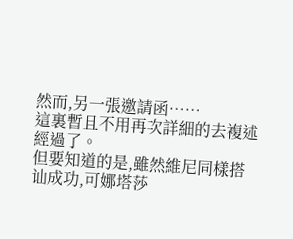然而,另一張邀請函……
這裏暫且不用再次詳細的去複述經過了。
但要知道的是,雖然維尼同樣搭讪成功,可娜塔莎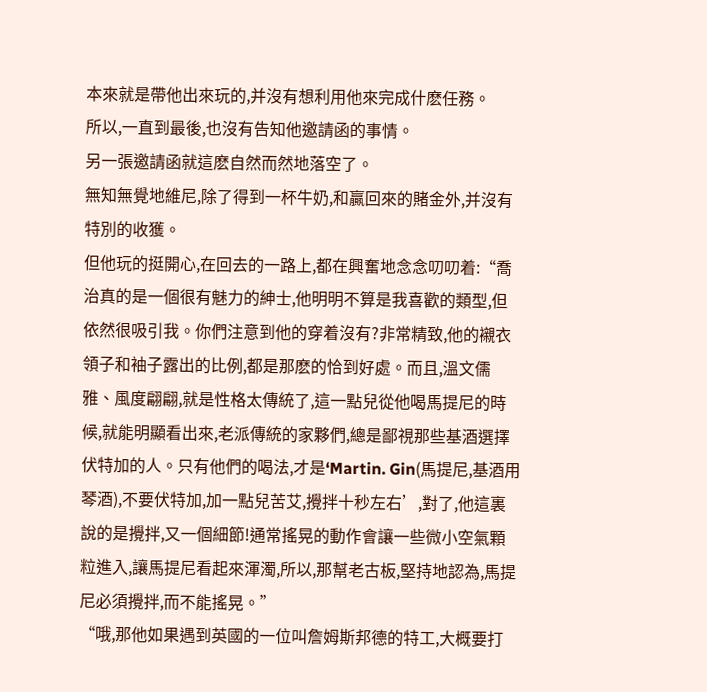本來就是帶他出來玩的,并沒有想利用他來完成什麽任務。
所以,一直到最後,也沒有告知他邀請函的事情。
另一張邀請函就這麽自然而然地落空了。
無知無覺地維尼,除了得到一杯牛奶,和贏回來的賭金外,并沒有特別的收獲。
但他玩的挺開心,在回去的一路上,都在興奮地念念叨叨着:“喬治真的是一個很有魅力的紳士,他明明不算是我喜歡的類型,但依然很吸引我。你們注意到他的穿着沒有?非常精致,他的襯衣領子和袖子露出的比例,都是那麽的恰到好處。而且,溫文儒雅、風度翩翩,就是性格太傳統了,這一點兒從他喝馬提尼的時候,就能明顯看出來,老派傳統的家夥們,總是鄙視那些基酒選擇伏特加的人。只有他們的喝法,才是‘Martin. Gin(馬提尼,基酒用琴酒),不要伏特加,加一點兒苦艾,攪拌十秒左右’,對了,他這裏說的是攪拌,又一個細節!通常搖晃的動作會讓一些微小空氣顆粒進入,讓馬提尼看起來渾濁,所以,那幫老古板,堅持地認為,馬提尼必須攪拌,而不能搖晃。”
“哦,那他如果遇到英國的一位叫詹姆斯邦德的特工,大概要打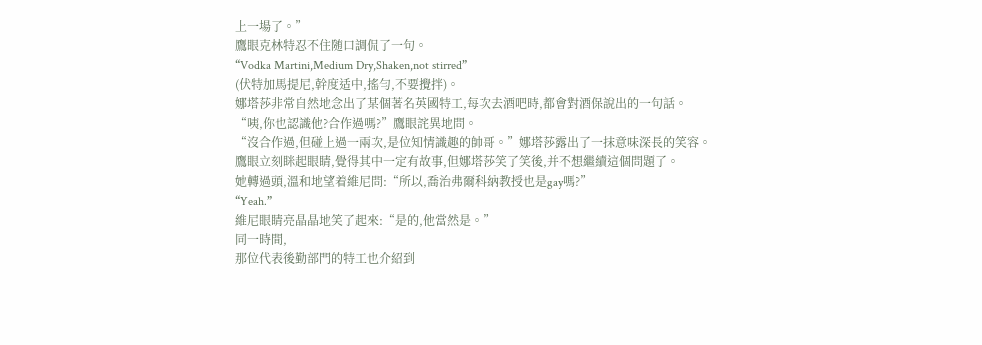上一場了。”
鷹眼克林特忍不住随口調侃了一句。
“Vodka Martini,Medium Dry,Shaken,not stirred”
(伏特加馬提尼,幹度适中,搖勻,不要攪拌)。
娜塔莎非常自然地念出了某個著名英國特工,每次去酒吧時,都會對酒保說出的一句話。
“咦,你也認識他?合作過嗎?”鷹眼詫異地問。
“沒合作過,但碰上過一兩次,是位知情識趣的帥哥。”娜塔莎露出了一抹意味深長的笑容。
鷹眼立刻眯起眼睛,覺得其中一定有故事,但娜塔莎笑了笑後,并不想繼續這個問題了。
她轉過頭,溫和地望着維尼問:“所以,喬治弗爾科納教授也是gay嗎?”
“Yeah.”
維尼眼睛亮晶晶地笑了起來:“是的,他當然是。”
同一時間,
那位代表後勤部門的特工也介紹到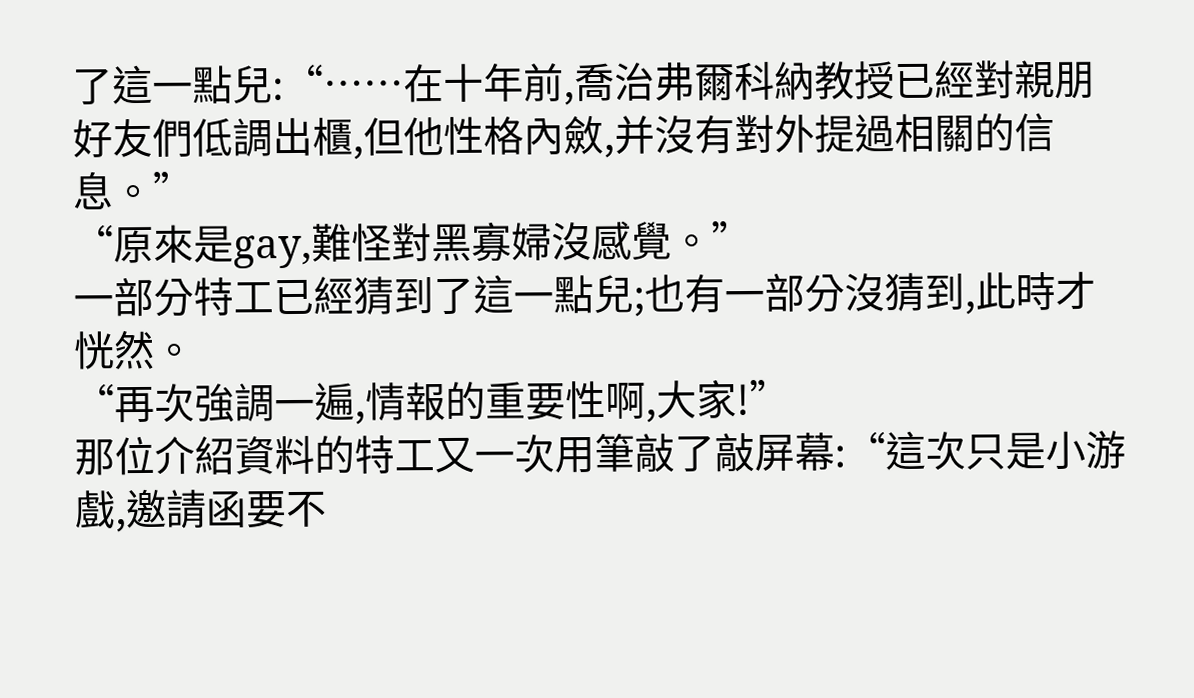了這一點兒:“……在十年前,喬治弗爾科納教授已經對親朋好友們低調出櫃,但他性格內斂,并沒有對外提過相關的信息。”
“原來是gay,難怪對黑寡婦沒感覺。”
一部分特工已經猜到了這一點兒;也有一部分沒猜到,此時才恍然。
“再次強調一遍,情報的重要性啊,大家!”
那位介紹資料的特工又一次用筆敲了敲屏幕:“這次只是小游戲,邀請函要不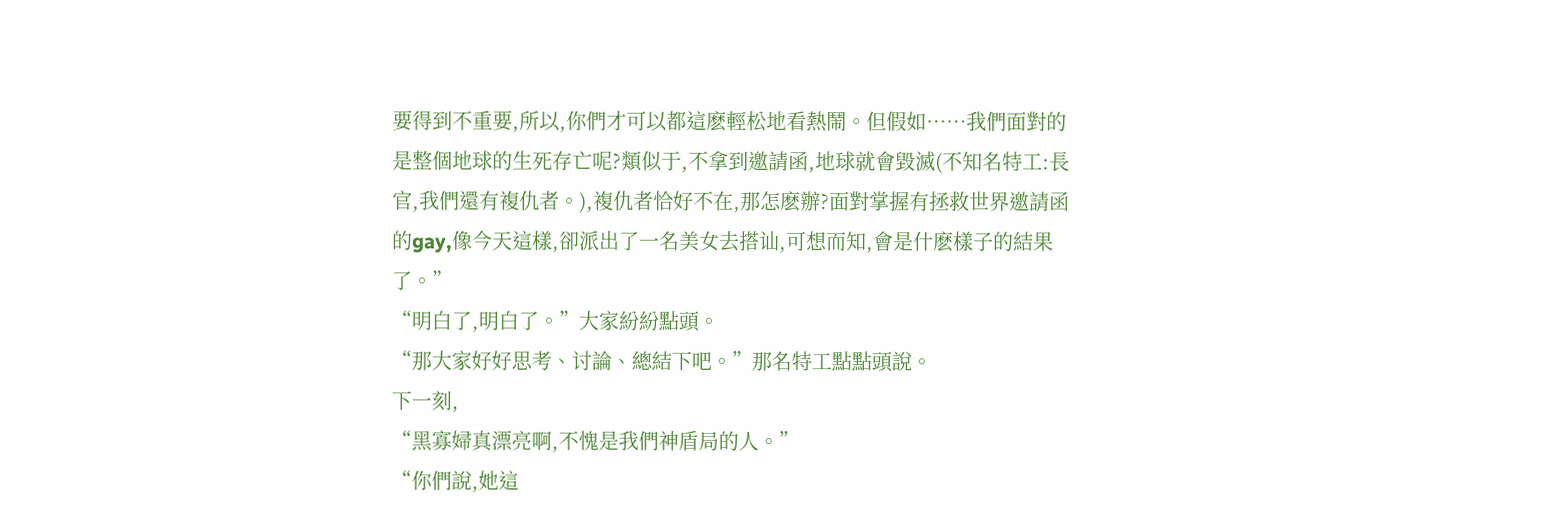要得到不重要,所以,你們才可以都這麽輕松地看熱鬧。但假如……我們面對的是整個地球的生死存亡呢?類似于,不拿到邀請函,地球就會毀滅(不知名特工:長官,我們還有複仇者。),複仇者恰好不在,那怎麽辦?面對掌握有拯救世界邀請函的gay,像今天這樣,卻派出了一名美女去搭讪,可想而知,會是什麽樣子的結果了。”
“明白了,明白了。”大家紛紛點頭。
“那大家好好思考、讨論、總結下吧。”那名特工點點頭說。
下一刻,
“黑寡婦真漂亮啊,不愧是我們神盾局的人。”
“你們說,她這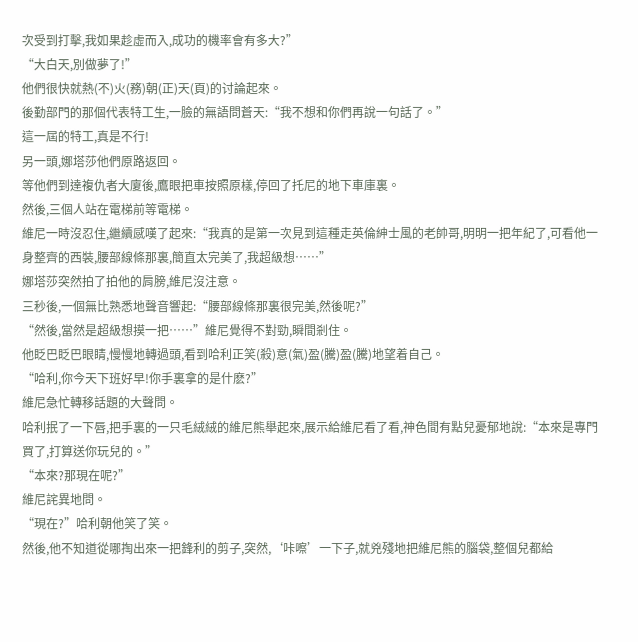次受到打擊,我如果趁虛而入,成功的機率會有多大?”
“大白天,別做夢了!”
他們很快就熱(不)火(務)朝(正)天(頁)的讨論起來。
後勤部門的那個代表特工生,一臉的無語問蒼天:“我不想和你們再說一句話了。”
這一屆的特工,真是不行!
另一頭,娜塔莎他們原路返回。
等他們到達複仇者大廈後,鷹眼把車按照原樣,停回了托尼的地下車庫裏。
然後,三個人站在電梯前等電梯。
維尼一時沒忍住,繼續感嘆了起來:“我真的是第一次見到這種走英倫紳士風的老帥哥,明明一把年紀了,可看他一身整齊的西裝,腰部線條那裏,簡直太完美了,我超級想……”
娜塔莎突然拍了拍他的肩膀,維尼沒注意。
三秒後,一個無比熟悉地聲音響起:“腰部線條那裏很完美,然後呢?”
“然後,當然是超級想摸一把……”維尼覺得不對勁,瞬間剎住。
他眨巴眨巴眼睛,慢慢地轉過頭,看到哈利正笑(殺)意(氣)盈(騰)盈(騰)地望着自己。
“哈利,你今天下班好早!你手裏拿的是什麽?”
維尼急忙轉移話題的大聲問。
哈利抿了一下唇,把手裏的一只毛絨絨的維尼熊舉起來,展示給維尼看了看,神色間有點兒憂郁地說:“本來是專門買了,打算送你玩兒的。”
“本來?那現在呢?”
維尼詫異地問。
“現在?”哈利朝他笑了笑。
然後,他不知道從哪掏出來一把鋒利的剪子,突然,‘咔嚓’一下子,就兇殘地把維尼熊的腦袋,整個兒都給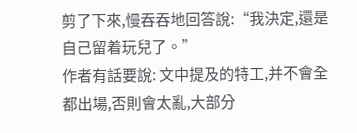剪了下來,慢吞吞地回答說:“我決定,還是自己留着玩兒了。”
作者有話要說: 文中提及的特工,并不會全都出場,否則會太亂,大部分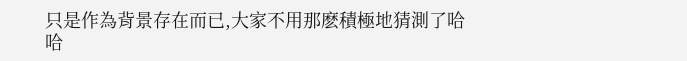只是作為背景存在而已,大家不用那麽積極地猜測了哈哈